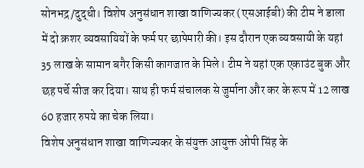सोनभद्र/दुद्धी। विशेष अनुसंधान शाखा वाणिज्यकर (एसआईबी) की टीम ने डाला में दो क्रशर व्यवसायियों के फर्म पर छापेमारी की। इस दौरान एक व्यवसायी के यहां 35 लाख के सामान बगैर किसी कागजात के मिले। टीम ने यहां एक एकाउंट बुक और छह पर्चे सीज कर दिया। साथ ही फर्म संचालक से जुर्माना और कर के रूप में 12 लाख 60 हजार रुपये का चेक लिया।
विशेष अनुसंधान शाखा वाणिज्यकर के संयुक्त आयुक्त ओपी सिंह के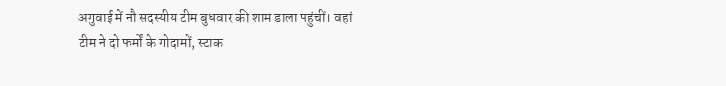अगुवाई में नौ सदस्यीय टीम बुधवार की शाम डाला पहुंचीं। वहां टीम ने दो फर्मों के गोदामों, स्टाक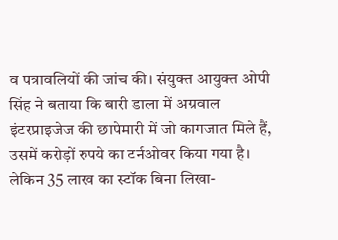व पत्रावलियों की जांच की। संयुक्त आयुक्त ओपी सिंह ने बताया कि बारी डाला में अग्रवाल इंटरप्राइजेज की छापेमारी में जो कागजात मिले हैं, उसमें करोड़ों रुपये का टर्नओवर किया गया है। लेकिन 35 लाख का स्टॉक बिना लिखा-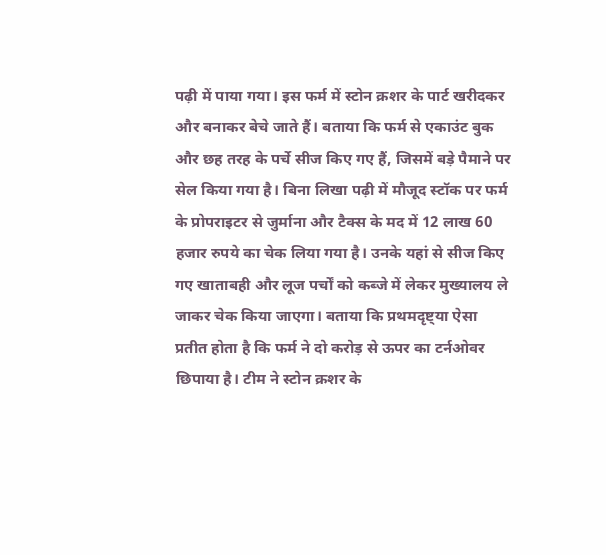पढ़ी में पाया गया। इस फर्म में स्टोन क्रशर के पार्ट खरीदकर और बनाकर बेचे जाते हैं। बताया कि फर्म से एकाउंट बुक और छह तरह के पर्चे सीज किए गए हैं, जिसमें बड़े पैमाने पर सेल किया गया है। बिना लिखा पढ़ी में मौजूद स्टॉक पर फर्म के प्रोपराइटर से जुर्माना और टैक्स के मद में 12 लाख 60 हजार रुपये का चेक लिया गया है। उनके यहां से सीज किए गए खाताबही और लूज पर्चों को कब्जे में लेकर मुख्यालय ले जाकर चेक किया जाएगा। बताया कि प्रथमदृष्ट्या ऐसा प्रतीत होता है कि फर्म ने दो करोड़ से ऊपर का टर्नओवर छिपाया है। टीम ने स्टोन क्रशर के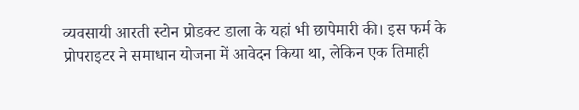व्यवसायी आरती स्टोन प्रोडक्ट डाला के यहां भी छापेमारी की। इस फर्म के प्रोपराइटर ने समाधान योजना में आवेदन किया था, लेकिन एक तिमाही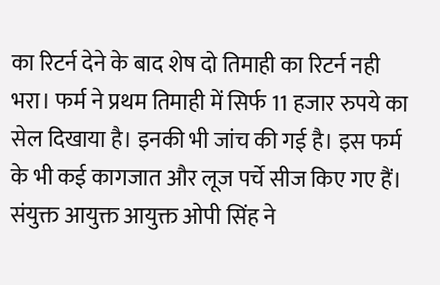का रिटर्न देने के बाद शेष दो तिमाही का रिटर्न नही भरा। फर्म ने प्रथम तिमाही में सिर्फ 11 हजार रुपये का सेल दिखाया है। इनकी भी जांच की गई है। इस फर्म के भी कई कागजात और लूज पर्चे सीज किए गए हैं। संयुक्त आयुक्त आयुक्त ओपी सिंह ने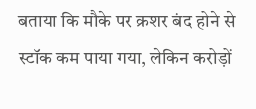बताया कि मौके पर क्रशर बंद होने से स्टॉक कम पाया गया, लेकिन करोड़ों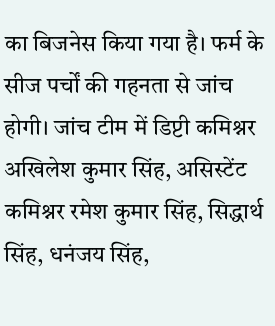का बिजनेस किया गया है। फर्म के सीज पर्चों की गहनता से जांच होगी। जांच टीम में डिप्टी कमिश्नर अखिलेश कुमार सिंह, असिस्टेंट कमिश्नर रमेश कुमार सिंह, सिद्धार्थ सिंह, धनंजय सिंह,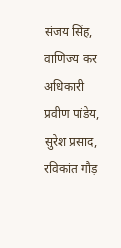संजय सिंह, वाणिज्य कर अधिकारी प्रवीण पांडेय, सुरेश प्रसाद, रविकांत गौड़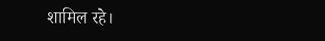शामिल रहे।